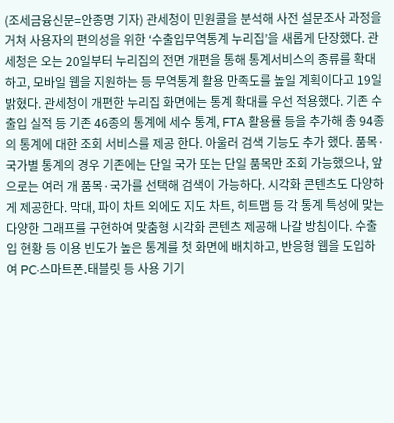(조세금융신문=안종명 기자) 관세청이 민원콜을 분석해 사전 설문조사 과정을 거쳐 사용자의 편의성을 위한 ‘수출입무역통계 누리집’을 새롭게 단장했다. 관세청은 오는 20일부터 누리집의 전면 개편을 통해 통계서비스의 종류를 확대하고, 모바일 웹을 지원하는 등 무역통계 활용 만족도를 높일 계획이다고 19일 밝혔다. 관세청이 개편한 누리집 화면에는 통계 확대를 우선 적용했다. 기존 수출입 실적 등 기존 46종의 통계에 세수 통계, FTA 활용률 등을 추가해 총 94종의 통계에 대한 조회 서비스를 제공 한다. 아울러 검색 기능도 추가 했다. 품목·국가별 통계의 경우 기존에는 단일 국가 또는 단일 품목만 조회 가능했으나, 앞으로는 여러 개 품목·국가를 선택해 검색이 가능하다. 시각화 콘텐츠도 다양하게 제공한다. 막대, 파이 차트 외에도 지도 차트, 히트맵 등 각 통계 특성에 맞는 다양한 그래프를 구현하여 맞춤형 시각화 콘텐츠 제공해 나갈 방침이다. 수출입 현황 등 이용 빈도가 높은 통계를 첫 화면에 배치하고, 반응형 웹을 도입하여 PC·스마트폰․태블릿 등 사용 기기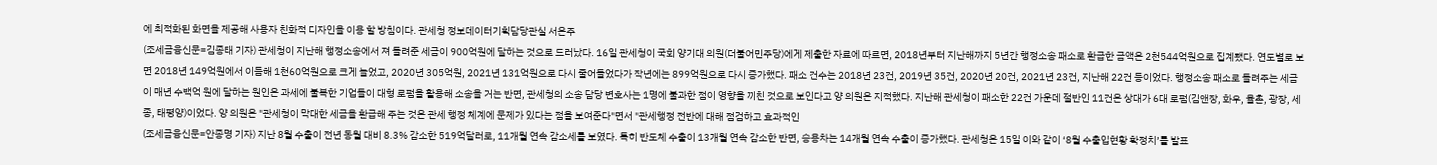에 최적화된 화면을 제공해 사용자 친화적 디자인을 이용 할 방침이다. 관세청 정보데이터기획담당관실 서은주
(조세금융신문=김종태 기자) 관세청이 지난해 행정소송에서 져 돌려준 세금이 900억원에 달하는 것으로 드러났다. 16일 관세청이 국회 양기대 의원(더불어민주당)에게 제출한 자료에 따르면, 2018년부터 지난해까지 5년간 행정소송 패소로 환급한 금액은 2천544억원으로 집계됐다. 연도별로 보면 2018년 149억원에서 이듬해 1천60억원으로 크게 늘었고, 2020년 305억원, 2021년 131억원으로 다시 줄어들었다가 작년에는 899억원으로 다시 증가했다. 패소 건수는 2018년 23건, 2019년 35건, 2020년 20건, 2021년 23건, 지난해 22건 등이었다. 행정소송 패소로 돌려주는 세금이 매년 수백억 원에 달하는 원인은 과세에 불복한 기업들이 대형 로펌을 활용해 소송을 거는 반면, 관세청의 소송 담당 변호사는 1명에 불과한 점이 영향을 끼친 것으로 보인다고 양 의원은 지적했다. 지난해 관세청이 패소한 22건 가운데 절반인 11건은 상대가 6대 로펌(김앤장, 화우, 율촌, 광장, 세종, 태평양)이었다. 양 의원은 "관세청이 막대한 세금을 환급해 주는 것은 관세 행정 체계에 문제가 있다는 점을 보여준다"면서 "관세행정 전반에 대해 점검하고 효과적인
(조세금융신문=안종명 기자) 지난 8월 수출이 전년 동월 대비 8.3% 감소한 519억달러로, 11개월 연속 감소세를 보였다. 특히 반도체 수출이 13개월 연속 감소한 반면, 승용차는 14개월 연속 수출이 증가했다. 관세청은 15일 이와 같이 ‘8월 수출입현황 확정치’를 발표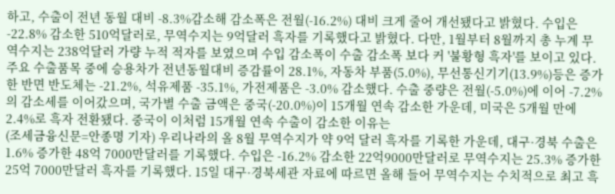하고, 수출이 전년 동월 대비 -8.3%감소해 감소폭은 전월(-16.2%) 대비 크게 줄어 개선됐다고 밝혔다. 수입은 -22.8% 감소한 510억달러로, 무역수지는 9억달러 흑자를 기록했다고 밝혔다. 다만, 1월부터 8월까지 총 누계 무역수지는 238억달러 가량 누적 적자를 보였으며 수입 감소폭이 수출 감소폭 보다 커 '불황형 흑자'를 보이고 있다. 주요 수출품목 중에 승용차가 전년동월대비 증감률이 28.1%, 자동차 부품(5.0%), 무선통신기기(13.9%)등은 증가한 반면 반도체는 -21.2%, 석유제품 -35.1%, 가전제품은 -3.0% 감소했다. 수출 중량은 전월(-5.0%)에 이어 -7.2%의 감소세를 이어갔으며, 국가별 수출 금액은 중국(-20.0%)이 15개월 연속 감소한 가운데, 미국은 5개월 만에 2.4%로 흑자 전환됐다. 중국이 이처럼 15개월 연속 수출이 감소한 이유는
(조세금융신문=안종명 기자) 우리나라의 올 8월 무역수지가 약 9억 달러 흑자를 기록한 가운데, 대구·경북 수출은 1.6% 증가한 48억 7000만달러를 기록했다. 수입은 -16.2% 감소한 22억9000만달러로 무역수지는 25.3% 증가한 25억 7000만달러 흑자를 기록했다. 15일 대구·경북세관 자료에 따르면 올해 들어 무역수지는 수치적으로 최고 흑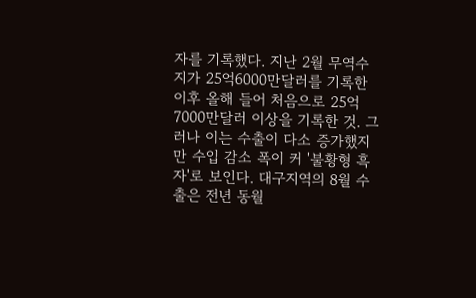자를 기록했다. 지난 2월 무역수지가 25억6000만달러를 기록한 이후 올해 들어 처음으로 25억7000만달러 이상을 기록한 것. 그러나 이는 수출이 다소 증가했지만 수입 감소 폭이 커 '불황형 흑자'로 보인다. 대구지역의 8월 수출은 전년 동월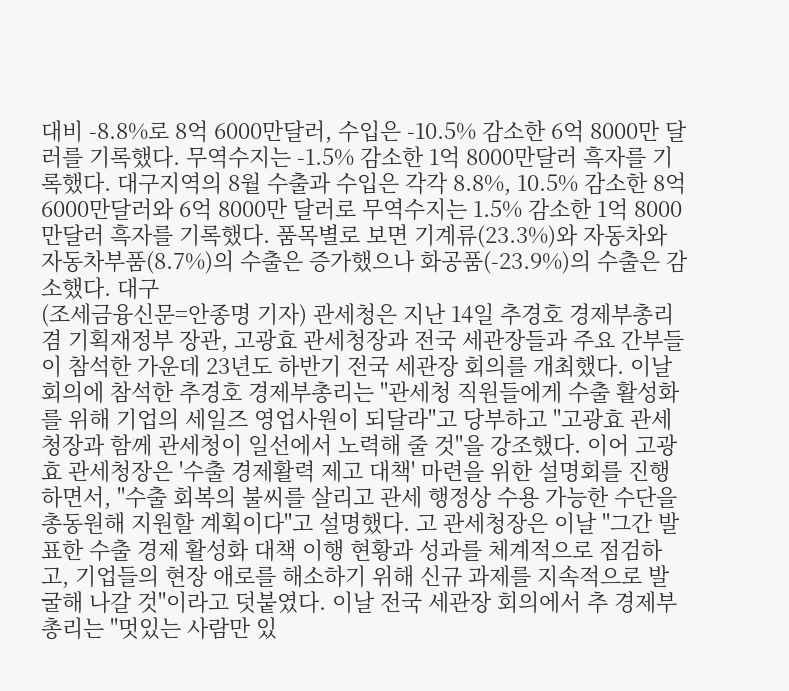대비 -8.8%로 8억 6000만달러, 수입은 -10.5% 감소한 6억 8000만 달러를 기록했다. 무역수지는 -1.5% 감소한 1억 8000만달러 흑자를 기록했다. 대구지역의 8월 수출과 수입은 각각 8.8%, 10.5% 감소한 8억 6000만달러와 6억 8000만 달러로 무역수지는 1.5% 감소한 1억 8000만달러 흑자를 기록했다. 품목별로 보면 기계류(23.3%)와 자동차와 자동차부품(8.7%)의 수출은 증가했으나 화공품(-23.9%)의 수출은 감소했다. 대구
(조세금융신문=안종명 기자) 관세청은 지난 14일 추경호 경제부총리 겸 기획재정부 장관, 고광효 관세청장과 전국 세관장들과 주요 간부들이 참석한 가운데 23년도 하반기 전국 세관장 회의를 개최했다. 이날 회의에 참석한 추경호 경제부총리는 "관세청 직원들에게 수출 활성화를 위해 기업의 세일즈 영업사원이 되달라"고 당부하고 "고광효 관세청장과 함께 관세청이 일선에서 노력해 줄 것"을 강조했다. 이어 고광효 관세청장은 '수출 경제활력 제고 대책' 마련을 위한 설명회를 진행하면서, "수출 회복의 불씨를 살리고 관세 행정상 수용 가능한 수단을 총동원해 지원할 계획이다"고 설명했다. 고 관세청장은 이날 "그간 발표한 수출 경제 활성화 대책 이행 현황과 성과를 체계적으로 점검하고, 기업들의 현장 애로를 해소하기 위해 신규 과제를 지속적으로 발굴해 나갈 것"이라고 덧붙였다. 이날 전국 세관장 회의에서 추 경제부총리는 "멋있는 사람만 있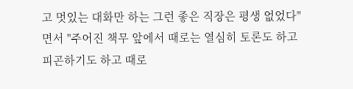고 멋있는 대화만 하는 그런 좋은 직장은 평생 없었다"면서 "주어진 책무 앞에서 때로는 열심히 토론도 하고 피곤하기도 하고 때로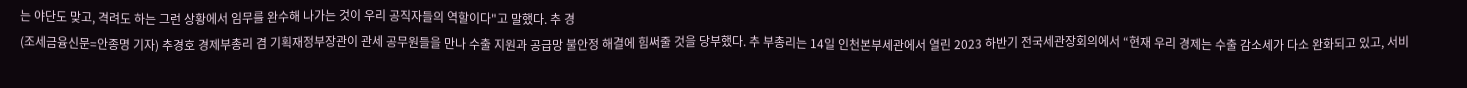는 야단도 맞고, 격려도 하는 그런 상황에서 임무를 완수해 나가는 것이 우리 공직자들의 역할이다"고 말했다. 추 경
(조세금융신문=안종명 기자) 추경호 경제부총리 겸 기획재정부장관이 관세 공무원들을 만나 수출 지원과 공급망 불안정 해결에 힘써줄 것을 당부했다. 추 부총리는 14일 인천본부세관에서 열린 2023 하반기 전국세관장회의에서 “현재 우리 경제는 수출 감소세가 다소 완화되고 있고, 서비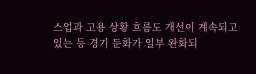스업과 고용 상황 흐름도 개선이 계속되고 있는 등 경기 둔화가 일부 완화되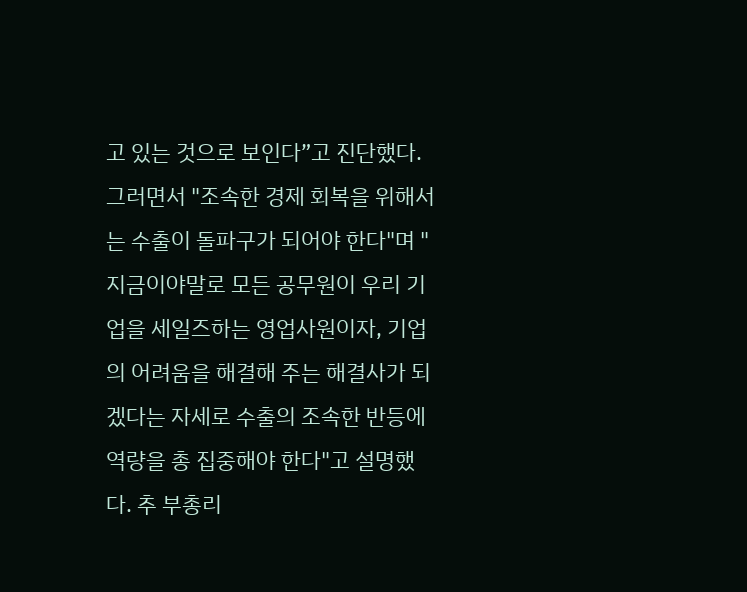고 있는 것으로 보인다”고 진단했다. 그러면서 "조속한 경제 회복을 위해서는 수출이 돌파구가 되어야 한다"며 "지금이야말로 모든 공무원이 우리 기업을 세일즈하는 영업사원이자, 기업의 어려움을 해결해 주는 해결사가 되겠다는 자세로 수출의 조속한 반등에 역량을 총 집중해야 한다"고 설명했다. 추 부총리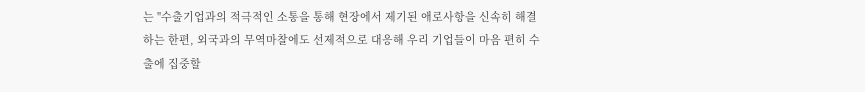는 "수출기업과의 적극적인 소통을 통해 현장에서 제기된 애로사항을 신속히 해결하는 한편, 외국과의 무역마찰에도 선제적으로 대응해 우리 기업들이 마음 편히 수출에 집중할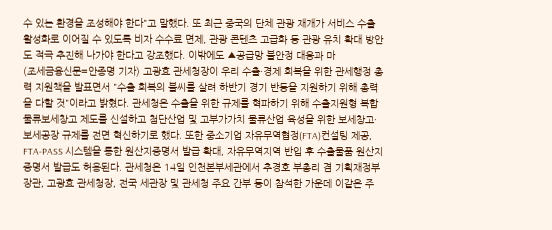수 있는 환경을 조성해야 한다"고 말했다. 또 최근 중국의 단체 관광 재개가 서비스 수출 활성화로 이어질 수 있도록 비자 수수료 면제, 관광 콘텐츠 고급화 등 관광 유치 확대 방안도 적극 추진해 나가야 한다고 강조했다. 이밖에도 ▲공급망 불안정 대응과 마
(조세금융신문=안종명 기자) 고광효 관세청장이 우리 수출·경제 회복을 위한 관세행정 총력 지원책을 발표면서 "수출 회복의 불씨를 살려 하반기 경기 반등을 지원하기 위해 총력을 다할 것"이라고 밝혔다. 관세청은 수출을 위한 규제를 혁파하기 위해 수출지원형 복합물류보세창고 제도를 신설하고 첨단산업 및 고부가가치 물류산업 육성을 위한 보세창고·보세공장 규제를 전면 혁신하기로 했다. 또한 중소기업 자유무역협정(FTA)컨설팅 제공, FTA-PASS 시스템을 통한 원산지증명서 발급 확대, 자유무역지역 반입 후 수출물품 원산지증명서 발급도 허용된다. 관세청은 14일 인천본부세관에서 추경호 부총리 겸 기획재정부장관, 고광효 관세청장, 전국 세관장 및 관세청 주요 간부 등이 참석한 가운데 이같은 주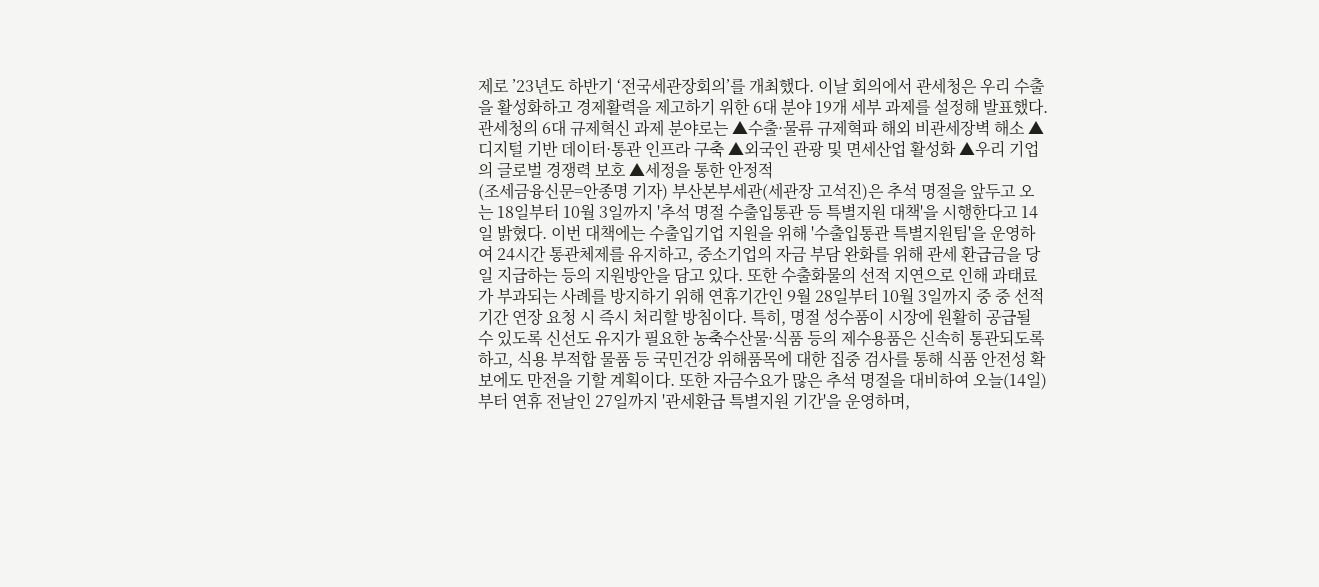제로 ’23년도 하반기 ‘전국세관장회의’를 개최했다. 이날 회의에서 관세청은 우리 수출을 활성화하고 경제활력을 제고하기 위한 6대 분야 19개 세부 과제를 설정해 발표했다. 관세청의 6대 규제혁신 과제 분야로는 ▲수출·물류 규제혁파 해외 비관세장벽 해소 ▲디지털 기반 데이터·통관 인프라 구축 ▲외국인 관광 및 면세산업 활성화 ▲우리 기업의 글로벌 경쟁력 보호 ▲세정을 통한 안정적
(조세금융신문=안종명 기자) 부산본부세관(세관장 고석진)은 추석 명절을 앞두고 오는 18일부터 10월 3일까지 '추석 명절 수출입통관 등 특별지원 대책'을 시행한다고 14일 밝혔다. 이번 대책에는 수출입기업 지원을 위해 '수출입통관 특별지원팀'을 운영하여 24시간 통관체제를 유지하고, 중소기업의 자금 부담 완화를 위해 관세 환급금을 당일 지급하는 등의 지원방안을 담고 있다. 또한 수출화물의 선적 지연으로 인해 과태료가 부과되는 사례를 방지하기 위해 연휴기간인 9월 28일부터 10월 3일까지 중 중 선적기간 연장 요청 시 즉시 처리할 방침이다. 특히, 명절 성수품이 시장에 원활히 공급될 수 있도록 신선도 유지가 필요한 농축수산물·식품 등의 제수용품은 신속히 통관되도록 하고, 식용 부적합 물품 등 국민건강 위해품목에 대한 집중 검사를 통해 식품 안전성 확보에도 만전을 기할 계획이다. 또한 자금수요가 많은 추석 명절을 대비하여 오늘(14일)부터 연휴 전날인 27일까지 '관세환급 특별지원 기간'을 운영하며,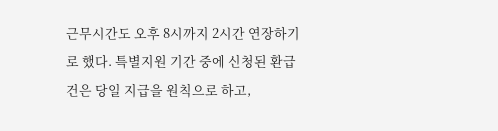근무시간도 오후 8시까지 2시간 연장하기로 했다. 특별지원 기간 중에 신청된 환급 건은 당일 지급을 원칙으로 하고,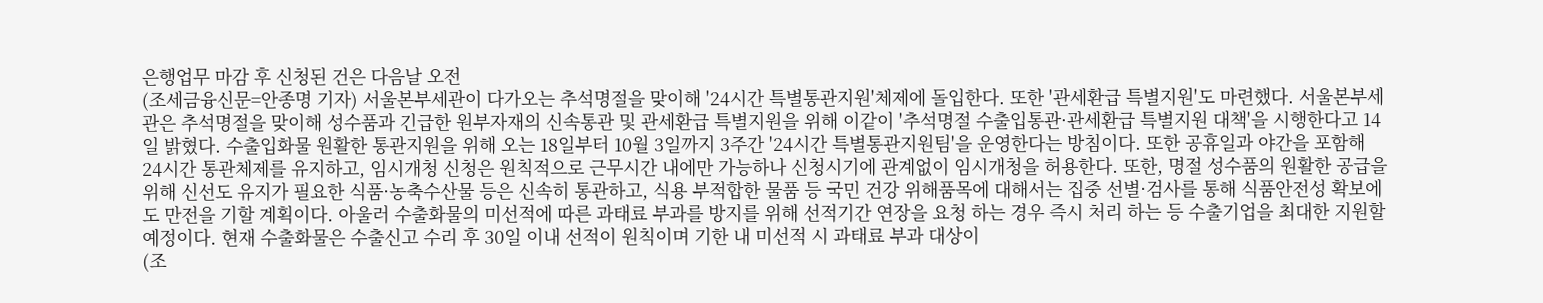은행업무 마감 후 신청된 건은 다음날 오전
(조세금융신문=안종명 기자) 서울본부세관이 다가오는 추석명절을 맞이해 '24시간 특별통관지원'체제에 돌입한다. 또한 '관세환급 특별지원'도 마련했다. 서울본부세관은 추석명절을 맞이해 성수품과 긴급한 원부자재의 신속통관 및 관세환급 특별지원을 위해 이같이 '추석명절 수출입통관·관세환급 특별지원 대책'을 시행한다고 14일 밝혔다. 수출입화물 원활한 통관지원을 위해 오는 18일부터 10월 3일까지 3주간 '24시간 특별통관지원팀'을 운영한다는 방침이다. 또한 공휴일과 야간을 포함해 24시간 통관체제를 유지하고, 임시개청 신청은 원칙적으로 근무시간 내에만 가능하나 신청시기에 관계없이 임시개청을 허용한다. 또한, 명절 성수품의 원활한 공급을 위해 신선도 유지가 필요한 식품·농축수산물 등은 신속히 통관하고, 식용 부적합한 물품 등 국민 건강 위해품목에 대해서는 집중 선별·검사를 통해 식품안전성 확보에도 만전을 기할 계획이다. 아울러 수출화물의 미선적에 따른 과태료 부과를 방지를 위해 선적기간 연장을 요청 하는 경우 즉시 처리 하는 등 수출기업을 최대한 지원할 예정이다. 현재 수출화물은 수출신고 수리 후 30일 이내 선적이 원칙이며 기한 내 미선적 시 과태료 부과 대상이
(조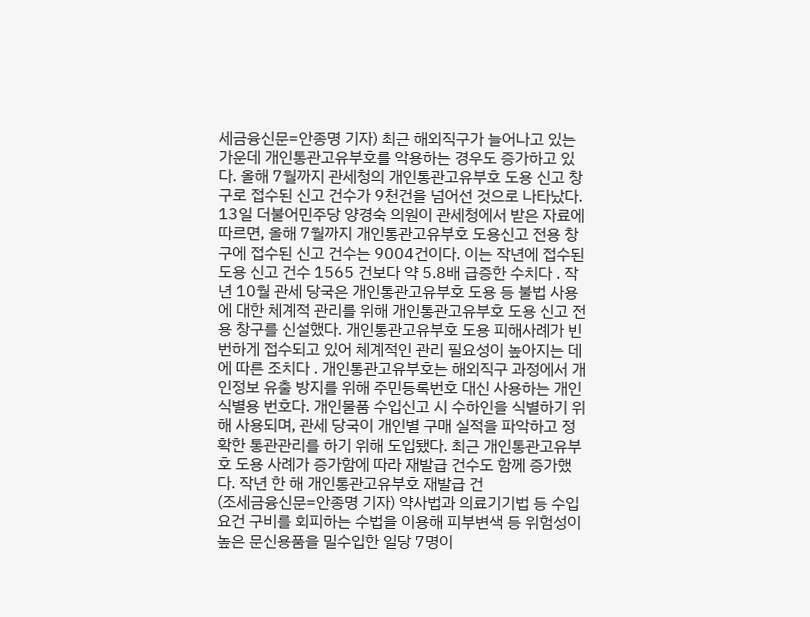세금융신문=안종명 기자) 최근 해외직구가 늘어나고 있는 가운데 개인통관고유부호를 악용하는 경우도 증가하고 있다. 올해 7월까지 관세청의 개인통관고유부호 도용 신고 창구로 접수된 신고 건수가 9천건을 넘어선 것으로 나타났다. 13일 더불어민주당 양경숙 의원이 관세청에서 받은 자료에 따르면, 올해 7월까지 개인통관고유부호 도용신고 전용 창구에 접수된 신고 건수는 9004건이다. 이는 작년에 접수된 도용 신고 건수 1565 건보다 약 5.8배 급증한 수치다 . 작년 10월 관세 당국은 개인통관고유부호 도용 등 불법 사용에 대한 체계적 관리를 위해 개인통관고유부호 도용 신고 전용 창구를 신설했다. 개인통관고유부호 도용 피해사례가 빈번하게 접수되고 있어 체계적인 관리 필요성이 높아지는 데에 따른 조치다 . 개인통관고유부호는 해외직구 과정에서 개인정보 유출 방지를 위해 주민등록번호 대신 사용하는 개인 식별용 번호다. 개인물품 수입신고 시 수하인을 식별하기 위해 사용되며, 관세 당국이 개인별 구매 실적을 파악하고 정확한 통관관리를 하기 위해 도입됐다. 최근 개인통관고유부호 도용 사례가 증가함에 따라 재발급 건수도 함께 증가했다. 작년 한 해 개인통관고유부호 재발급 건
(조세금융신문=안종명 기자) 약사법과 의료기기법 등 수입요건 구비를 회피하는 수법을 이용해 피부변색 등 위험성이 높은 문신용품을 밀수입한 일당 7명이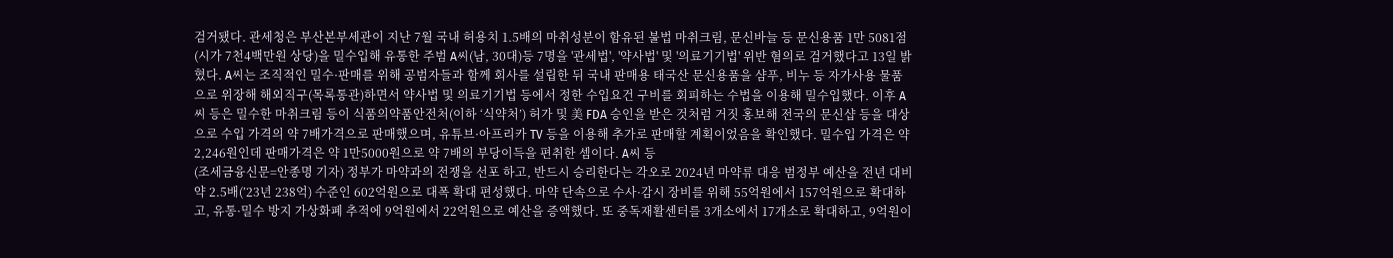검거됐다. 관세청은 부산본부세관이 지난 7월 국내 허용치 1.5배의 마취성분이 함유된 불법 마취크림, 문신바늘 등 문신용품 1만 5081점(시가 7천4백만원 상당)을 밀수입해 유통한 주범 A씨(남, 30대)등 7명을 '관세법', '약사법' 및 '의료기기법' 위반 혐의로 검거했다고 13일 밝혔다. A씨는 조직적인 밀수·판매를 위해 공범자들과 함께 회사를 설립한 뒤 국내 판매용 태국산 문신용품을 샴푸, 비누 등 자가사용 물품으로 위장해 해외직구(목록통관)하면서 약사법 및 의료기기법 등에서 정한 수입요건 구비를 회피하는 수법을 이용해 밀수입했다. 이후 A씨 등은 밀수한 마취크림 등이 식품의약품안전처(이하 ‘식약처’) 허가 및 美 FDA 승인을 받은 것처럼 거짓 홍보해 전국의 문신샵 등을 대상으로 수입 가격의 약 7배가격으로 판매했으며, 유튜브·아프리카 TV 등을 이용해 추가로 판매할 계획이었음을 확인했다. 밀수입 가격은 약 2,246원인데 판매가격은 약 1만5000원으로 약 7배의 부당이득을 편취한 셈이다. A씨 등
(조세금융신문=안종명 기자) 정부가 마약과의 전쟁을 선포 하고, 반드시 승리한다는 각오로 2024년 마약류 대응 범정부 예산을 전년 대비 약 2.5배(’23년 238억) 수준인 602억원으로 대폭 확대 편성했다. 마약 단속으로 수사·감시 장비를 위해 55억원에서 157억원으로 확대하고, 유통·밀수 방지 가상화폐 추적에 9억원에서 22억원으로 예산을 증액했다. 또 중독재활센터를 3개소에서 17개소로 확대하고, 9억원이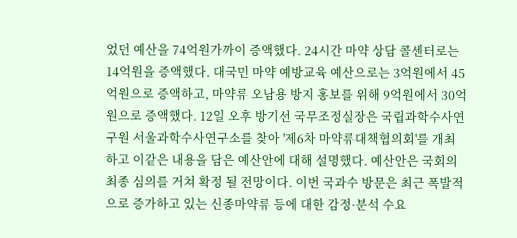었던 예산을 74억원가까이 증액했다. 24시간 마약 상담 콜센터로는 14억원을 증액했다. 대국민 마약 예방교육 예산으로는 3억원에서 45억원으로 증액하고, 마약류 오남용 방지 홍보를 위해 9억원에서 30억원으로 증액했다. 12일 오후 방기선 국무조정실장은 국립과학수사연구원 서울과학수사연구소를 찾아 '제6차 마약류대책협의회'를 개최하고 이같은 내용을 담은 예산안에 대해 설명했다. 예산안은 국회의 최종 심의를 거쳐 확정 될 전망이다. 이번 국과수 방문은 최근 폭발적으로 증가하고 있는 신종마약류 등에 대한 감정·분석 수요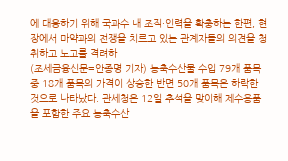에 대응하기 위해 국과수 내 조직·인력을 확충하는 한편, 현장에서 마약과의 전쟁을 치르고 있는 관계자들의 의견을 청취하고 노고를 격려하
(조세금융신문=안종명 기자) 농축수산물 수입 79개 품목 중 18개 품목의 가격이 상승한 반면 50개 품목은 하락한 것으로 나타났다. 관세청은 12일 추석을 맞이해 제수용품을 포함한 주요 농축수산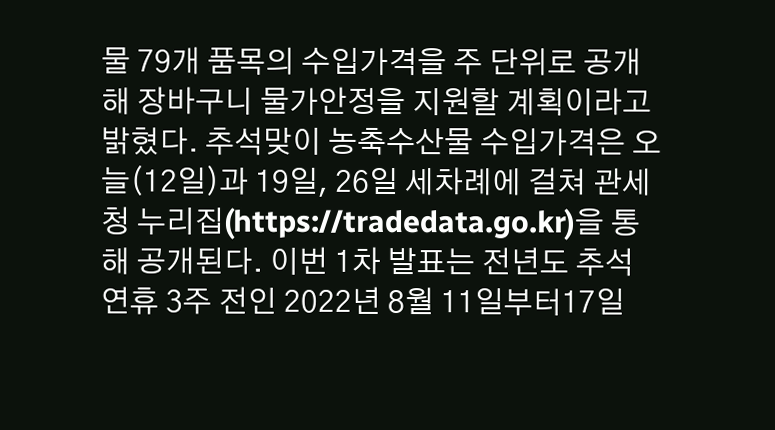물 79개 품목의 수입가격을 주 단위로 공개해 장바구니 물가안정을 지원할 계획이라고 밝혔다. 추석맞이 농축수산물 수입가격은 오늘(12일)과 19일, 26일 세차례에 걸쳐 관세청 누리집(https://tradedata.go.kr)을 통해 공개된다. 이번 1차 발표는 전년도 추석 연휴 3주 전인 2022년 8월 11일부터17일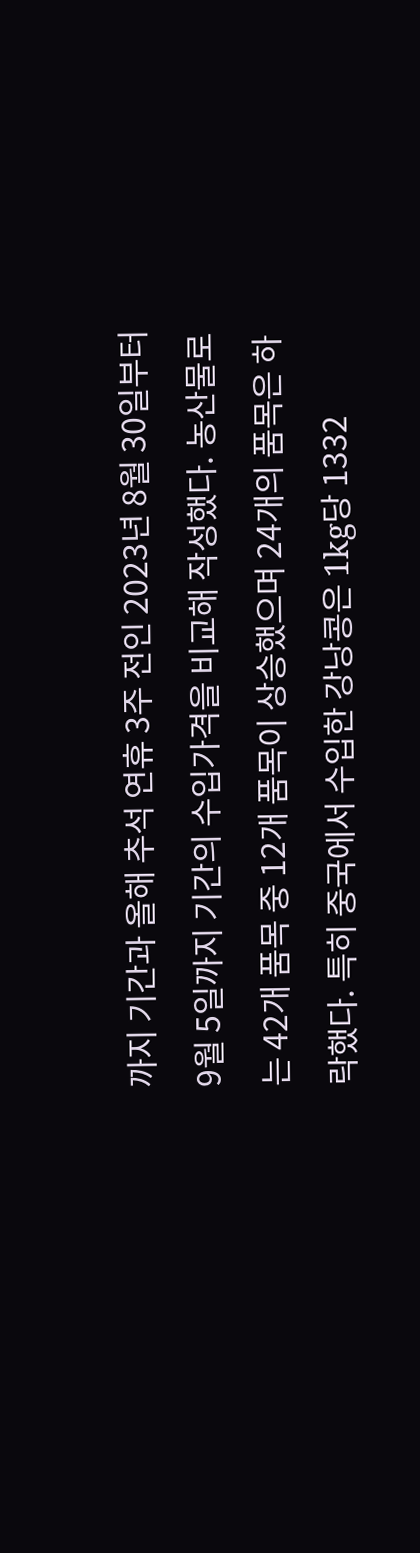까지 기간과 올해 추석 연휴 3주 전인 2023년 8월 30일부터 9월 5일까지 기간의 수입가격을 비교해 작성했다. 농산물로는 42개 품목 중 12개 품목이 상승했으며 24개의 품목은 하락했다. 특히 중국에서 수입한 강낭콩은 1kg당 1332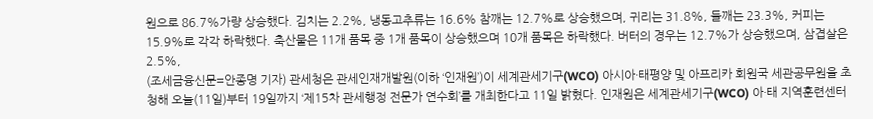원으로 86.7%가량 상승했다. 김치는 2.2%, 냉동고추류는 16.6% 참깨는 12.7%로 상승했으며, 귀리는 31.8%, 들깨는 23.3%, 커피는 15.9%로 각각 하락했다. 축산물은 11개 품목 중 1개 품목이 상승했으며 10개 품목은 하락했다. 버터의 경우는 12.7%가 상승했으며, 삼겹살은 2.5%,
(조세금융신문=안종명 기자) 관세청은 관세인재개발원(이하 ‘인재원’)이 세계관세기구(WCO) 아시아·태평양 및 아프리카 회원국 세관공무원을 초청해 오늘(11일)부터 19일까지 ‘제15차 관세행정 전문가 연수회’를 개최한다고 11일 밝혔다. 인재원은 세계관세기구(WCO) 아·태 지역훈련센터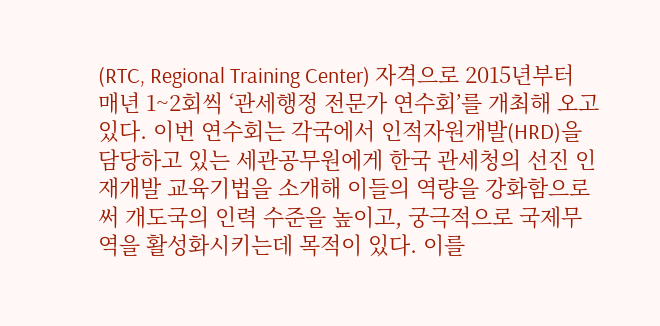(RTC, Regional Training Center) 자격으로 2015년부터 매년 1~2회씩 ‘관세행정 전문가 연수회’를 개최해 오고 있다. 이번 연수회는 각국에서 인적자원개발(HRD)을 담당하고 있는 세관공무원에게 한국 관세청의 선진 인재개발 교육기법을 소개해 이들의 역량을 강화함으로써 개도국의 인력 수준을 높이고, 궁극적으로 국제무역을 활성화시키는데 목적이 있다. 이를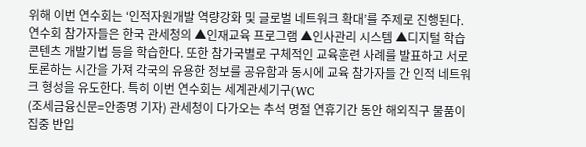위해 이번 연수회는 ‘인적자원개발 역량강화 및 글로벌 네트워크 확대’를 주제로 진행된다. 연수회 참가자들은 한국 관세청의 ▲인재교육 프로그램 ▲인사관리 시스템 ▲디지털 학습 콘텐츠 개발기법 등을 학습한다. 또한 참가국별로 구체적인 교육훈련 사례를 발표하고 서로 토론하는 시간을 가져 각국의 유용한 정보를 공유함과 동시에 교육 참가자들 간 인적 네트워크 형성을 유도한다. 특히 이번 연수회는 세계관세기구(WC
(조세금융신문=안종명 기자) 관세청이 다가오는 추석 명절 연휴기간 동안 해외직구 물품이 집중 반입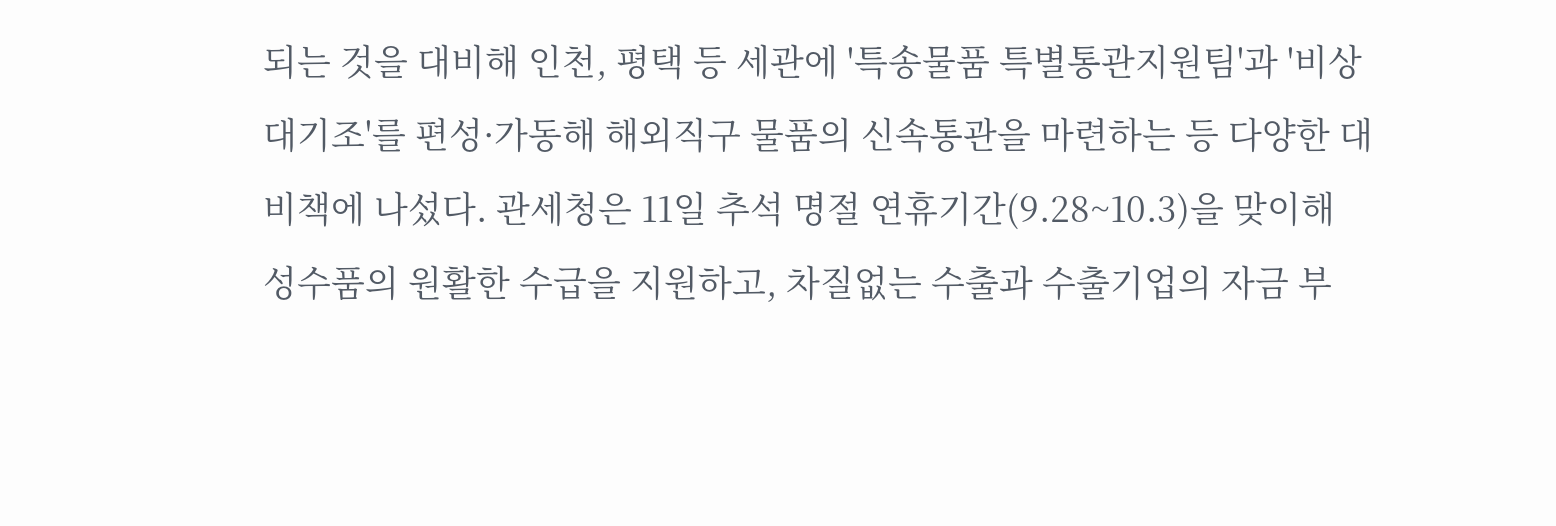되는 것을 대비해 인천, 평택 등 세관에 '특송물품 특별통관지원팀'과 '비상대기조'를 편성·가동해 해외직구 물품의 신속통관을 마련하는 등 다양한 대비책에 나섰다. 관세청은 11일 추석 명절 연휴기간(9.28~10.3)을 맞이해 성수품의 원활한 수급을 지원하고, 차질없는 수출과 수출기업의 자금 부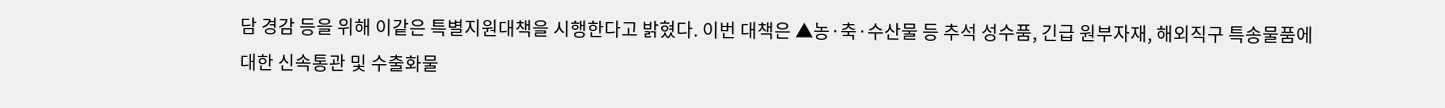담 경감 등을 위해 이같은 특별지원대책을 시행한다고 밝혔다. 이번 대책은 ▲농·축·수산물 등 추석 성수품, 긴급 원부자재, 해외직구 특송물품에 대한 신속통관 및 수출화물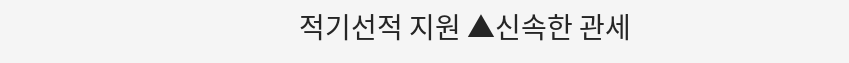적기선적 지원 ▲신속한 관세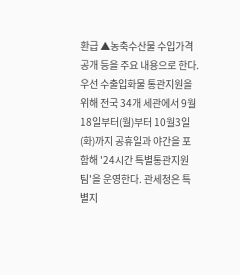환급 ▲농축수산물 수입가격 공개 등을 주요 내용으로 한다. 우선 수출입화물 통관지원을 위해 전국 34개 세관에서 9월 18일부터(월)부터 10월3일(화)까지 공휴일과 야간을 포함해 '24시간 특별통관지원팀'을 운영한다. 관세청은 특별지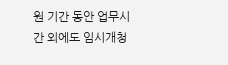원 기간 동안 업무시간 외에도 임시개청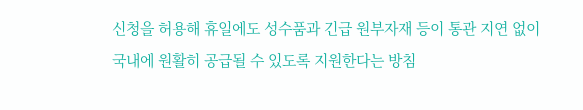신청을 허용해 휴일에도 성수품과 긴급 원부자재 등이 통관 지연 없이 국내에 원활히 공급될 수 있도록 지원한다는 방침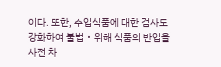이다. 또한, 수입식품에 대한 검사도 강화하여 불법‧위해 식품의 반입을 사전 차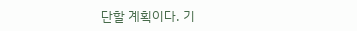단할 계획이다. 기